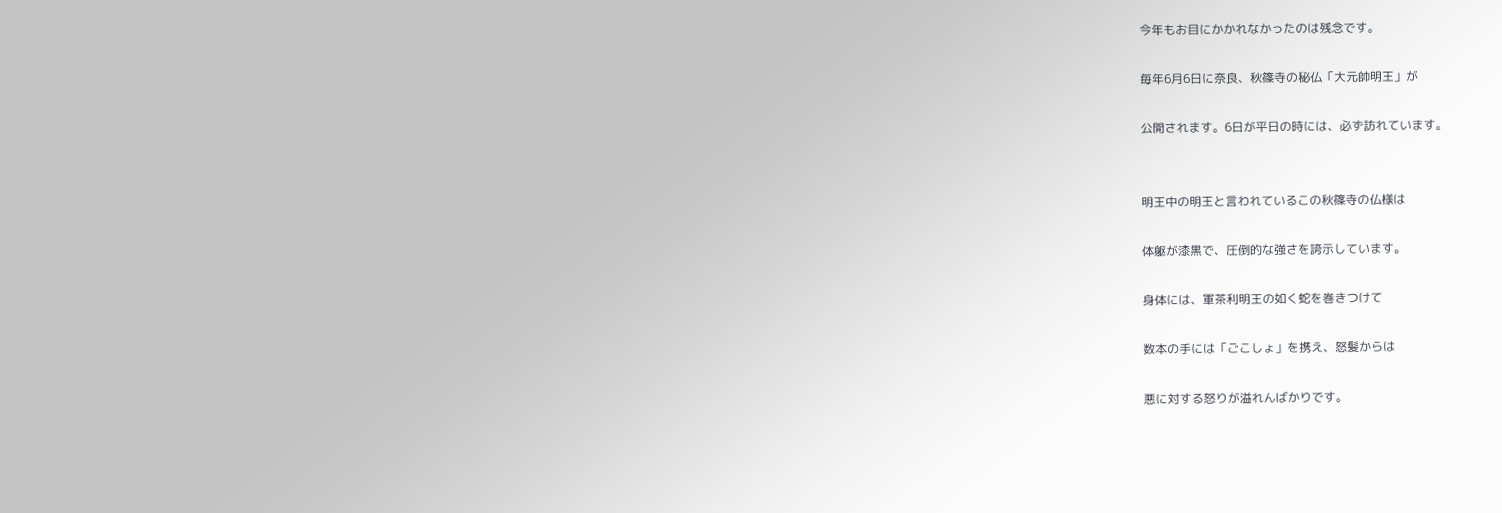今年もお目にかかれなかったのは残念です。

毎年6月6日に奈良、秋篠寺の秘仏「大元帥明王」が

公開されます。6日が平日の時には、必ず訪れています。


明王中の明王と言われているこの秋篠寺の仏様は

体躯が漆黒で、圧倒的な強さを誇示しています。

身体には、軍茶利明王の如く蛇を巻きつけて

数本の手には「ごこしょ」を携え、怒髪からは

悪に対する怒りが溢れんばかりです。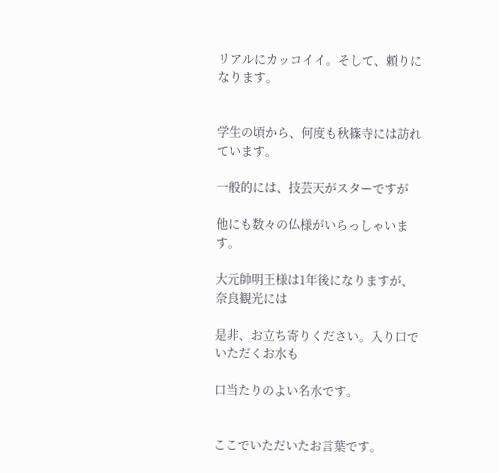リアルにカッコイイ。そして、頼りになります。


学生の頃から、何度も秋篠寺には訪れています。

一般的には、技芸天がスターですが

他にも数々の仏様がいらっしゃいます。

大元帥明王様は1年後になりますが、奈良観光には

是非、お立ち寄りください。入り口でいただくお水も

口当たりのよい名水です。


ここでいただいたお言葉です。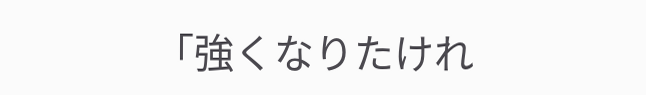「強くなりたけれ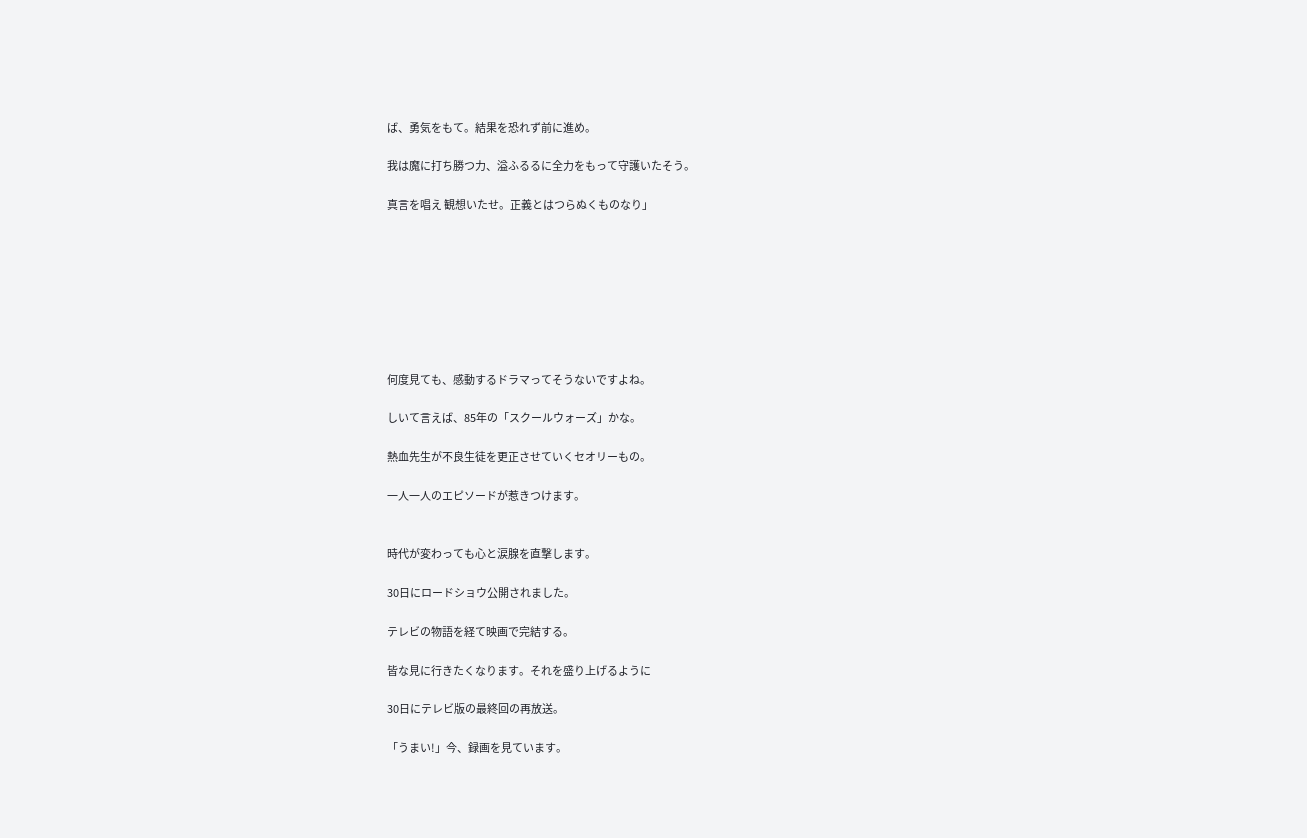ば、勇気をもて。結果を恐れず前に進め。

我は魔に打ち勝つ力、溢ふるるに全力をもって守護いたそう。

真言を唱え 観想いたせ。正義とはつらぬくものなり」








何度見ても、感動するドラマってそうないですよね。

しいて言えば、85年の「スクールウォーズ」かな。

熱血先生が不良生徒を更正させていくセオリーもの。

一人一人のエピソードが惹きつけます。


時代が変わっても心と涙腺を直撃します。

30日にロードショウ公開されました。

テレビの物語を経て映画で完結する。

皆な見に行きたくなります。それを盛り上げるように

30日にテレビ版の最終回の再放送。

「うまい!」今、録画を見ています。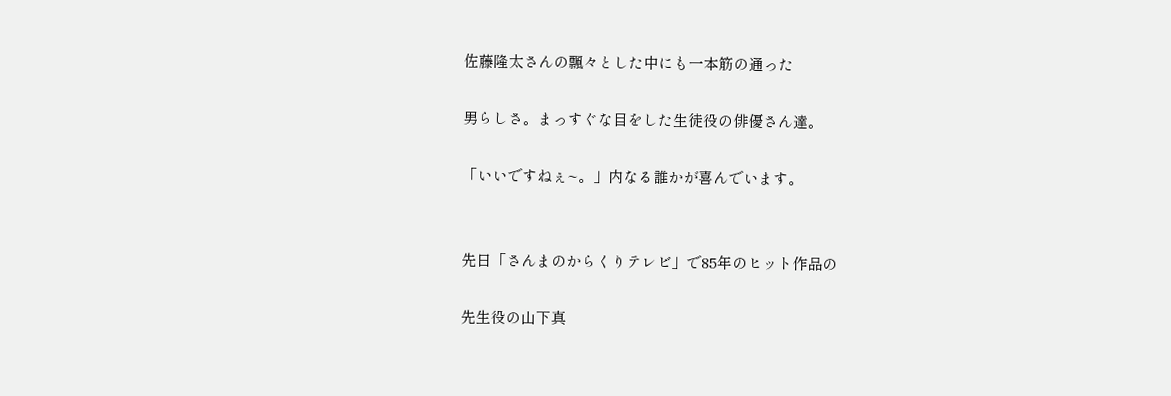佐藤隆太さんの飄々とした中にも一本筋の通った

男らしさ。まっすぐな目をした生徒役の俳優さん達。

「いいですねぇ~。」内なる誰かが喜んでいます。


先日「さんまのからくりテレビ」で85年のヒット作品の

先生役の山下真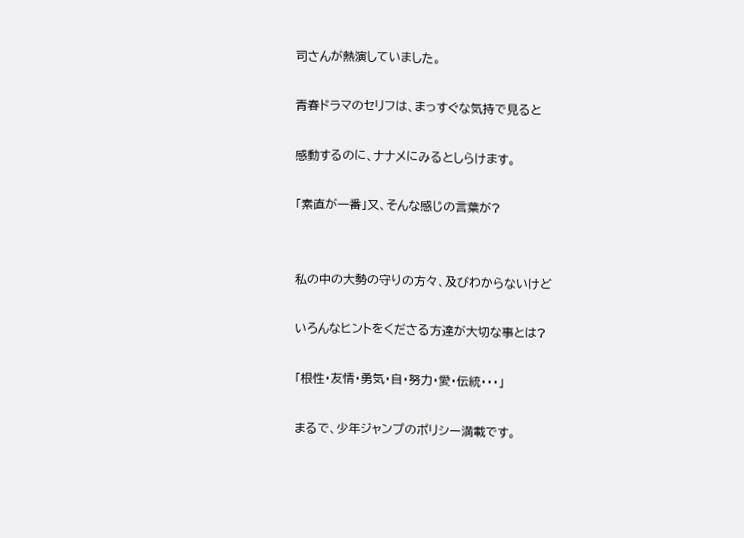司さんが熱演していました。

青春ドラマのセリフは、まっすぐな気持で見ると

感動するのに、ナナメにみるとしらけます。

「素直が一番」又、そんな感じの言葉が?


私の中の大勢の守りの方々、及びわからないけど

いろんなヒントをくださる方達が大切な事とは?

「根性・友情・勇気・自・努力・愛・伝統・・・」

まるで、少年ジャンプのポリシー満載です。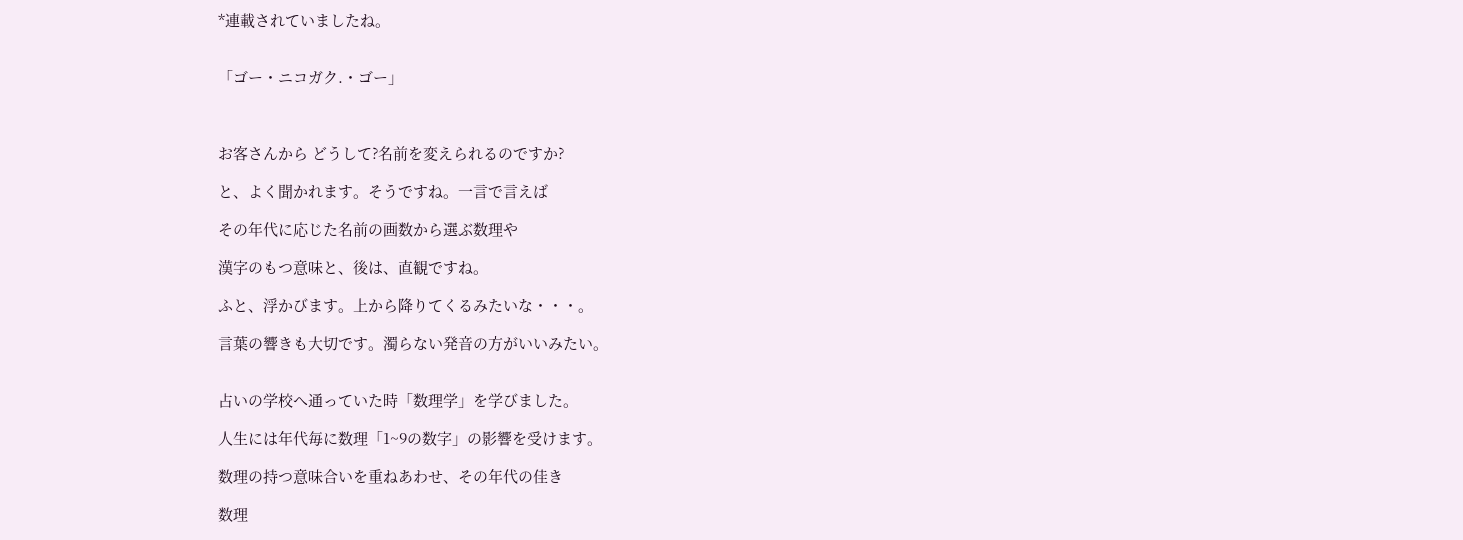*連載されていましたね。


「ゴー・ニコガク.・ゴー」



お客さんから どうして?名前を変えられるのですか?

と、よく聞かれます。そうですね。一言で言えば

その年代に応じた名前の画数から選ぶ数理や

漢字のもつ意味と、後は、直観ですね。

ふと、浮かびます。上から降りてくるみたいな・・・。

言葉の響きも大切です。濁らない発音の方がいいみたい。


占いの学校へ通っていた時「数理学」を学びました。

人生には年代毎に数理「1~9の数字」の影響を受けます。

数理の持つ意味合いを重ねあわせ、その年代の佳き

数理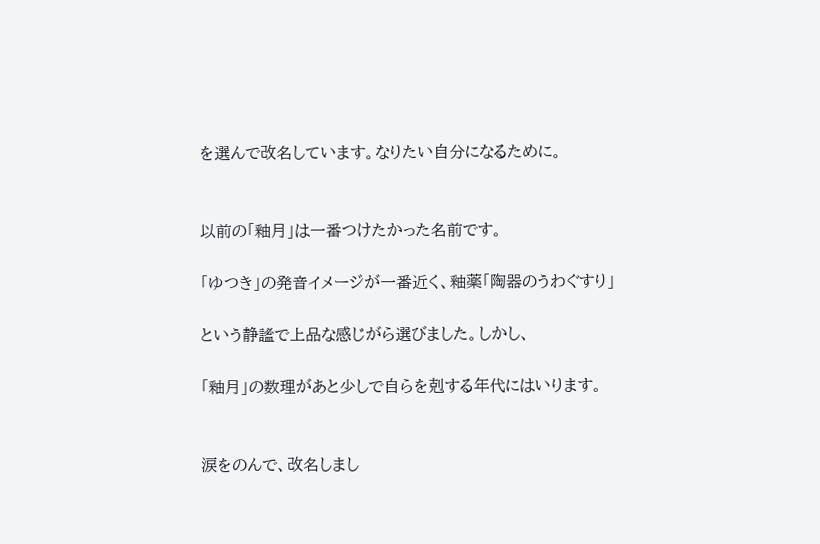を選んで改名しています。なりたい自分になるために。


以前の「釉月」は一番つけたかった名前です。

「ゆつき」の発音イメージが一番近く、釉薬「陶器のうわぐすり」

という静謐で上品な感じがら選びました。しかし、

「釉月」の数理があと少しで自らを剋する年代にはいります。


涙をのんで、改名しまし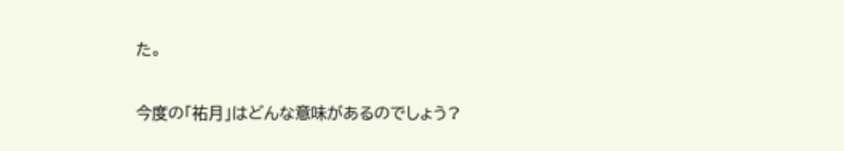た。

今度の「祐月」はどんな意味があるのでしょう?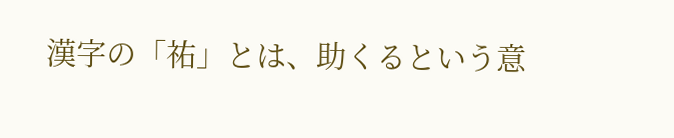漢字の「祐」とは、助くるという意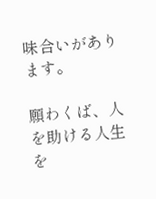味合いがあります。

願わくば、人を助ける人生を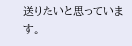送りたいと思っています。